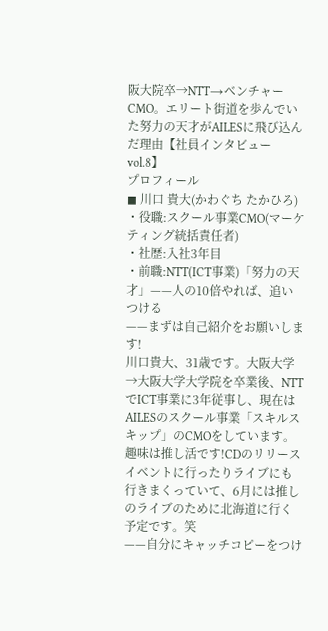阪大院卒→NTT→ベンチャーCMO。エリート街道を歩んでいた努力の天才がAILESに飛び込んだ理由【社員インタビュー vol.8】
プロフィール
◼ 川口 貴大(かわぐち たかひろ)
・役職:スクール事業CMO(マーケティング統括責任者)
・社歴:入社3年目
・前職:NTT(ICT事業)「努力の天才」——人の10倍やれば、追いつける
——まずは自己紹介をお願いします!
川口貴大、31歳です。大阪大学→大阪大学大学院を卒業後、NTTでICT事業に3年従事し、現在はAILESのスクール事業「スキルスキップ」のCMOをしています。
趣味は推し活です!CDのリリースイベントに行ったりライブにも行きまくっていて、6月には推しのライブのために北海道に行く予定です。笑
——自分にキャッチコピーをつけ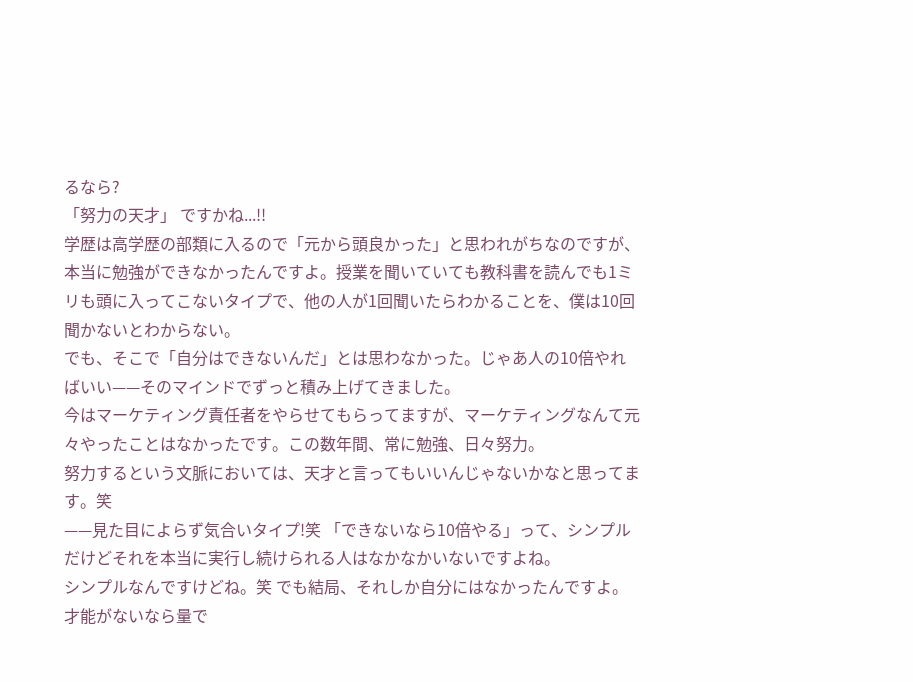るなら?
「努力の天才」 ですかね...!!
学歴は高学歴の部類に入るので「元から頭良かった」と思われがちなのですが、本当に勉強ができなかったんですよ。授業を聞いていても教科書を読んでも1ミリも頭に入ってこないタイプで、他の人が1回聞いたらわかることを、僕は10回聞かないとわからない。
でも、そこで「自分はできないんだ」とは思わなかった。じゃあ人の10倍やればいい——そのマインドでずっと積み上げてきました。
今はマーケティング責任者をやらせてもらってますが、マーケティングなんて元々やったことはなかったです。この数年間、常に勉強、日々努力。
努力するという文脈においては、天才と言ってもいいんじゃないかなと思ってます。笑
——見た目によらず気合いタイプ!笑 「できないなら10倍やる」って、シンプルだけどそれを本当に実行し続けられる人はなかなかいないですよね。
シンプルなんですけどね。笑 でも結局、それしか自分にはなかったんですよ。才能がないなら量で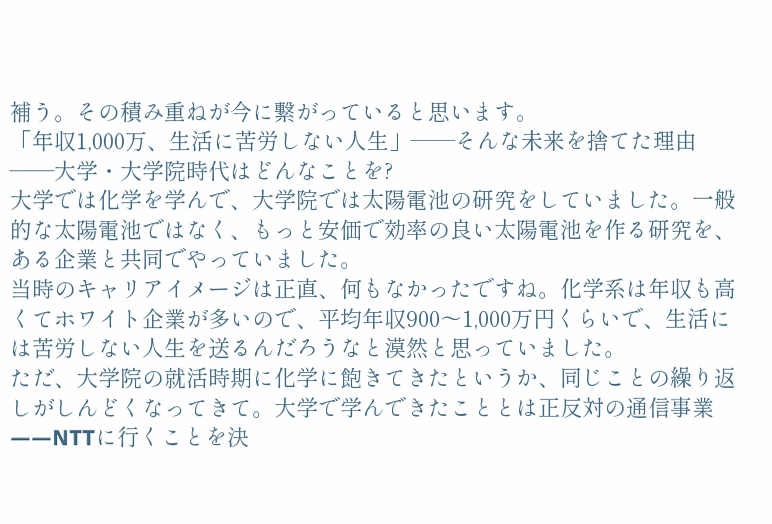補う。その積み重ねが今に繋がっていると思います。
「年収1,000万、生活に苦労しない人生」——そんな未来を捨てた理由
——大学・大学院時代はどんなことを?
大学では化学を学んで、大学院では太陽電池の研究をしていました。一般的な太陽電池ではなく、もっと安価で効率の良い太陽電池を作る研究を、ある企業と共同でやっていました。
当時のキャリアイメージは正直、何もなかったですね。化学系は年収も高くてホワイト企業が多いので、平均年収900〜1,000万円くらいで、生活には苦労しない人生を送るんだろうなと漠然と思っていました。
ただ、大学院の就活時期に化学に飽きてきたというか、同じことの繰り返しがしんどくなってきて。大学で学んできたこととは正反対の通信事業——NTTに行くことを決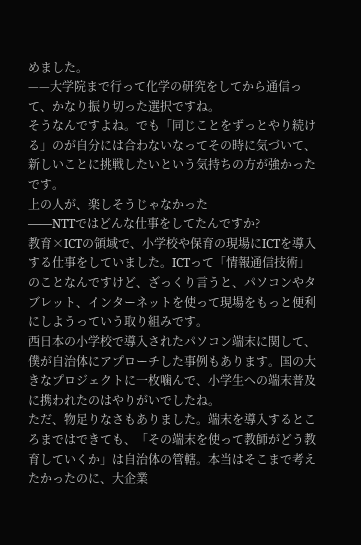めました。
——大学院まで行って化学の研究をしてから通信って、かなり振り切った選択ですね。
そうなんですよね。でも「同じことをずっとやり続ける」のが自分には合わないなってその時に気づいて、新しいことに挑戦したいという気持ちの方が強かったです。
上の人が、楽しそうじゃなかった
——NTTではどんな仕事をしてたんですか?
教育×ICTの領域で、小学校や保育の現場にICTを導入する仕事をしていました。ICTって「情報通信技術」のことなんですけど、ざっくり言うと、パソコンやタブレット、インターネットを使って現場をもっと便利にしようっていう取り組みです。
西日本の小学校で導入されたパソコン端末に関して、僕が自治体にアプローチした事例もあります。国の大きなプロジェクトに一枚噛んで、小学生への端末普及に携われたのはやりがいでしたね。
ただ、物足りなさもありました。端末を導入するところまではできても、「その端末を使って教師がどう教育していくか」は自治体の管轄。本当はそこまで考えたかったのに、大企業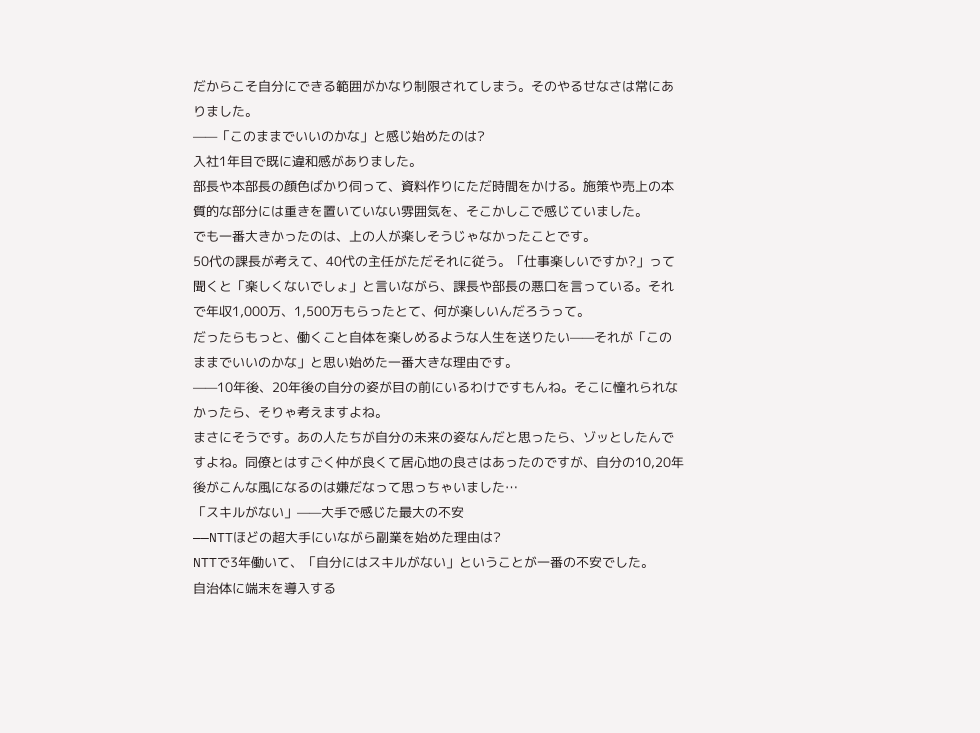だからこそ自分にできる範囲がかなり制限されてしまう。そのやるせなさは常にありました。
——「このままでいいのかな」と感じ始めたのは?
入社1年目で既に違和感がありました。
部長や本部長の顔色ばかり伺って、資料作りにただ時間をかける。施策や売上の本質的な部分には重きを置いていない雰囲気を、そこかしこで感じていました。
でも一番大きかったのは、上の人が楽しそうじゃなかったことです。
50代の課長が考えて、40代の主任がただそれに従う。「仕事楽しいですか?」って聞くと「楽しくないでしょ」と言いながら、課長や部長の悪口を言っている。それで年収1,000万、1,500万もらったとて、何が楽しいんだろうって。
だったらもっと、働くこと自体を楽しめるような人生を送りたい——それが「このままでいいのかな」と思い始めた一番大きな理由です。
——10年後、20年後の自分の姿が目の前にいるわけですもんね。そこに憧れられなかったら、そりゃ考えますよね。
まさにそうです。あの人たちが自分の未来の姿なんだと思ったら、ゾッとしたんですよね。同僚とはすごく仲が良くて居心地の良さはあったのですが、自分の10,20年後がこんな風になるのは嫌だなって思っちゃいました…
「スキルがない」——大手で感じた最大の不安
——NTTほどの超大手にいながら副業を始めた理由は?
NTTで3年働いて、「自分にはスキルがない」ということが一番の不安でした。
自治体に端末を導入する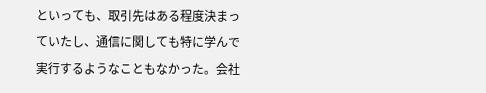といっても、取引先はある程度決まっていたし、通信に関しても特に学んで実行するようなこともなかった。会社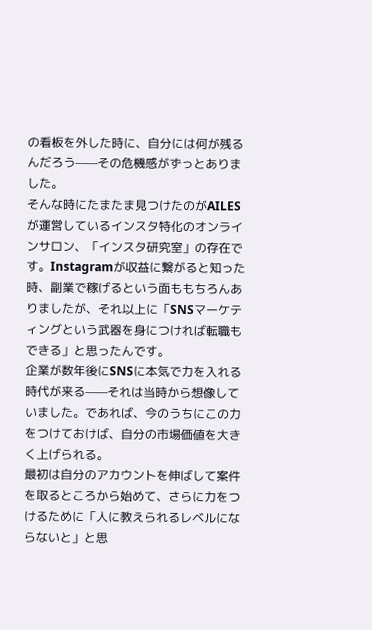の看板を外した時に、自分には何が残るんだろう——その危機感がずっとありました。
そんな時にたまたま見つけたのがAILESが運営しているインスタ特化のオンラインサロン、「インスタ研究室」の存在です。Instagramが収益に繋がると知った時、副業で稼げるという面ももちろんありましたが、それ以上に「SNSマーケティングという武器を身につければ転職もできる」と思ったんです。
企業が数年後にSNSに本気で力を入れる時代が来る——それは当時から想像していました。であれば、今のうちにこの力をつけておけば、自分の市場価値を大きく上げられる。
最初は自分のアカウントを伸ばして案件を取るところから始めて、さらに力をつけるために「人に教えられるレベルにならないと」と思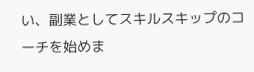い、副業としてスキルスキップのコーチを始めま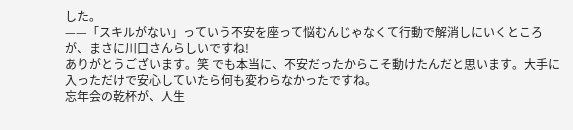した。
——「スキルがない」っていう不安を座って悩むんじゃなくて行動で解消しにいくところが、まさに川口さんらしいですね!
ありがとうございます。笑 でも本当に、不安だったからこそ動けたんだと思います。大手に入っただけで安心していたら何も変わらなかったですね。
忘年会の乾杯が、人生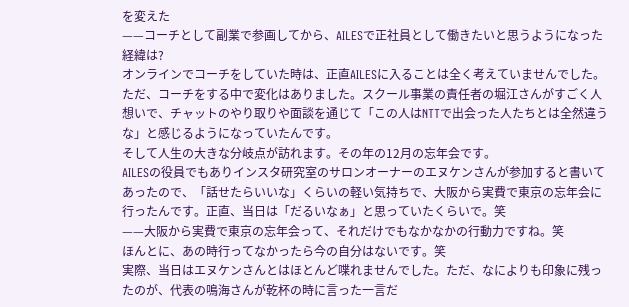を変えた
——コーチとして副業で参画してから、AILESで正社員として働きたいと思うようになった経緯は?
オンラインでコーチをしていた時は、正直AILESに入ることは全く考えていませんでした。
ただ、コーチをする中で変化はありました。スクール事業の責任者の堀江さんがすごく人想いで、チャットのやり取りや面談を通じて「この人はNTTで出会った人たちとは全然違うな」と感じるようになっていたんです。
そして人生の大きな分岐点が訪れます。その年の12月の忘年会です。
AILESの役員でもありインスタ研究室のサロンオーナーのエヌケンさんが参加すると書いてあったので、「話せたらいいな」くらいの軽い気持ちで、大阪から実費で東京の忘年会に行ったんです。正直、当日は「だるいなぁ」と思っていたくらいで。笑
——大阪から実費で東京の忘年会って、それだけでもなかなかの行動力ですね。笑
ほんとに、あの時行ってなかったら今の自分はないです。笑
実際、当日はエヌケンさんとはほとんど喋れませんでした。ただ、なによりも印象に残ったのが、代表の鳴海さんが乾杯の時に言った一言だ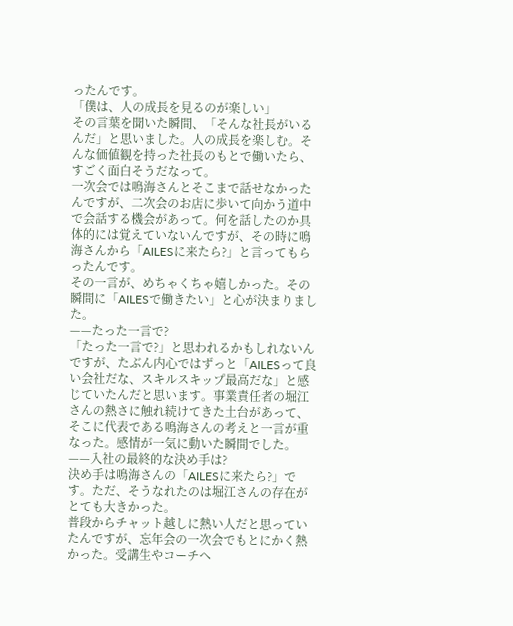ったんです。
「僕は、人の成長を見るのが楽しい」
その言葉を聞いた瞬間、「そんな社長がいるんだ」と思いました。人の成長を楽しむ。そんな価値観を持った社長のもとで働いたら、すごく面白そうだなって。
一次会では鳴海さんとそこまで話せなかったんですが、二次会のお店に歩いて向かう道中で会話する機会があって。何を話したのか具体的には覚えていないんですが、その時に鳴海さんから「AILESに来たら?」と言ってもらったんです。
その一言が、めちゃくちゃ嬉しかった。その瞬間に「AILESで働きたい」と心が決まりました。
——たった一言で?
「たった一言で?」と思われるかもしれないんですが、たぶん内心ではずっと「AILESって良い会社だな、スキルスキップ最高だな」と感じていたんだと思います。事業責任者の堀江さんの熱さに触れ続けてきた土台があって、そこに代表である鳴海さんの考えと一言が重なった。感情が一気に動いた瞬間でした。
——入社の最終的な決め手は?
決め手は鳴海さんの「AILESに来たら?」です。ただ、そうなれたのは堀江さんの存在がとても大きかった。
普段からチャット越しに熱い人だと思っていたんですが、忘年会の一次会でもとにかく熱かった。受講生やコーチへ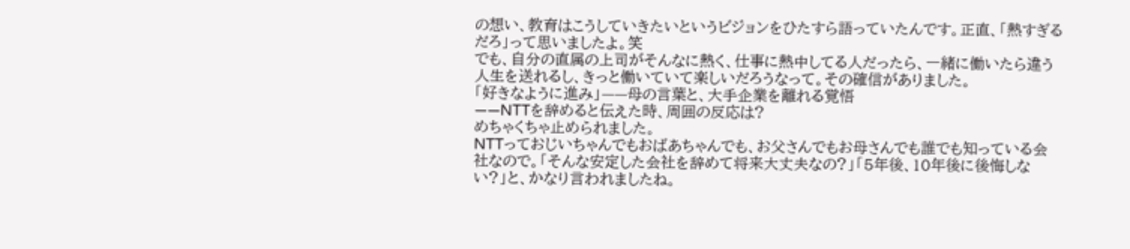の想い、教育はこうしていきたいというビジョンをひたすら語っていたんです。正直、「熱すぎるだろ」って思いましたよ。笑
でも、自分の直属の上司がそんなに熱く、仕事に熱中してる人だったら、一緒に働いたら違う人生を送れるし、きっと働いていて楽しいだろうなって。その確信がありました。
「好きなように進み」——母の言葉と、大手企業を離れる覚悟
——NTTを辞めると伝えた時、周囲の反応は?
めちゃくちゃ止められました。
NTTっておじいちゃんでもおばあちゃんでも、お父さんでもお母さんでも誰でも知っている会社なので。「そんな安定した会社を辞めて将来大丈夫なの?」「5年後、10年後に後悔しない?」と、かなり言われましたね。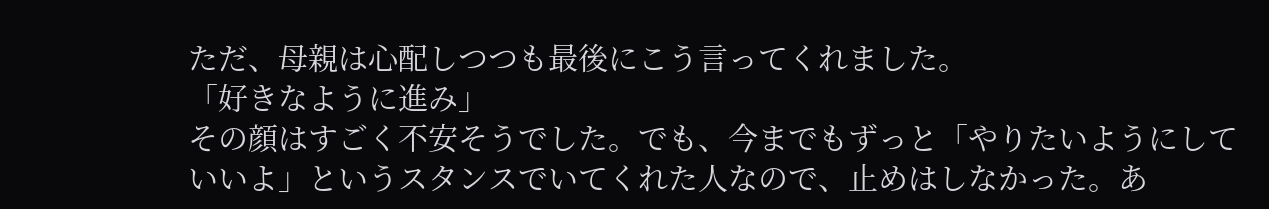ただ、母親は心配しつつも最後にこう言ってくれました。
「好きなように進み」
その顔はすごく不安そうでした。でも、今までもずっと「やりたいようにしていいよ」というスタンスでいてくれた人なので、止めはしなかった。あ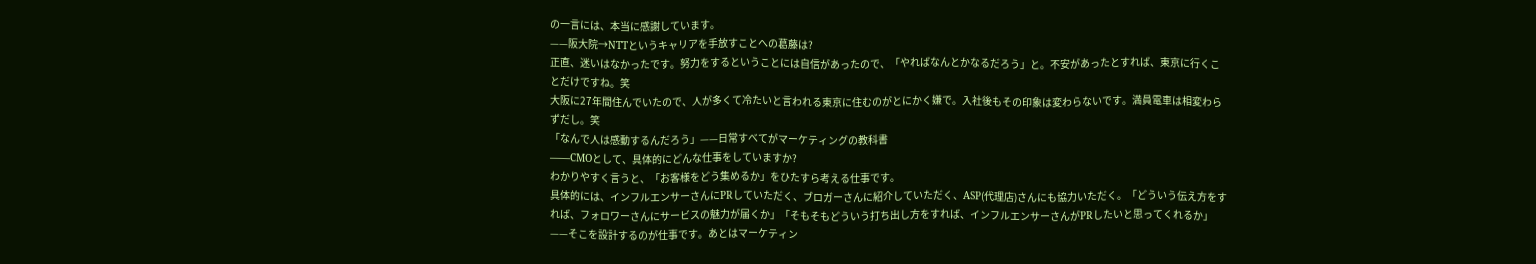の一言には、本当に感謝しています。
——阪大院→NTTというキャリアを手放すことへの葛藤は?
正直、迷いはなかったです。努力をするということには自信があったので、「やればなんとかなるだろう」と。不安があったとすれば、東京に行くことだけですね。笑
大阪に27年間住んでいたので、人が多くて冷たいと言われる東京に住むのがとにかく嫌で。入社後もその印象は変わらないです。満員電車は相変わらずだし。笑
「なんで人は感動するんだろう」——日常すべてがマーケティングの教科書
——CMOとして、具体的にどんな仕事をしていますか?
わかりやすく言うと、「お客様をどう集めるか」をひたすら考える仕事です。
具体的には、インフルエンサーさんにPRしていただく、ブロガーさんに紹介していただく、ASP(代理店)さんにも協力いただく。「どういう伝え方をすれば、フォロワーさんにサービスの魅力が届くか」「そもそもどういう打ち出し方をすれば、インフルエンサーさんがPRしたいと思ってくれるか」——そこを設計するのが仕事です。あとはマーケティン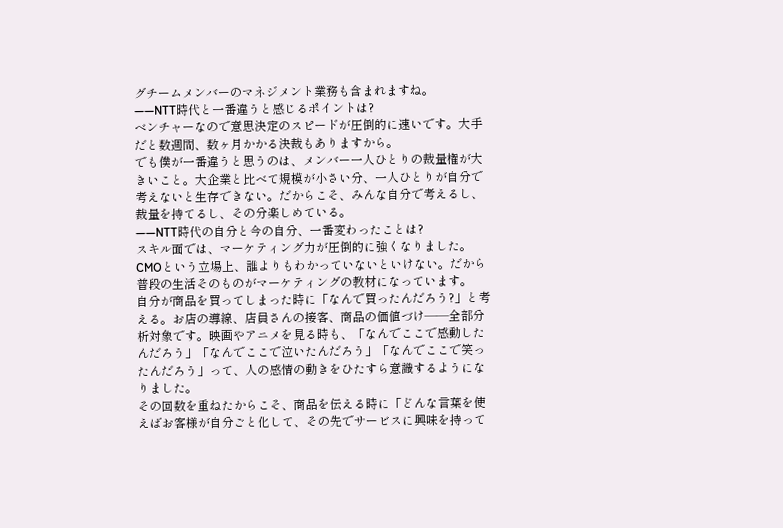グチームメンバーのマネジメント業務も含まれますね。
——NTT時代と一番違うと感じるポイントは?
ベンチャーなので意思決定のスピードが圧倒的に速いです。大手だと数週間、数ヶ月かかる決裁もありますから。
でも僕が一番違うと思うのは、メンバー一人ひとりの裁量権が大きいこと。大企業と比べて規模が小さい分、一人ひとりが自分で考えないと生存できない。だからこそ、みんな自分で考えるし、裁量を持てるし、その分楽しめている。
——NTT時代の自分と今の自分、一番変わったことは?
スキル面では、マーケティング力が圧倒的に強くなりました。CMOという立場上、誰よりもわかっていないといけない。だから普段の生活そのものがマーケティングの教材になっています。
自分が商品を買ってしまった時に「なんで買ったんだろう?」と考える。お店の導線、店員さんの接客、商品の価値づけ——全部分析対象です。映画やアニメを見る時も、「なんでここで感動したんだろう」「なんでここで泣いたんだろう」「なんでここで笑ったんだろう」って、人の感情の動きをひたすら意識するようになりました。
その回数を重ねたからこそ、商品を伝える時に「どんな言葉を使えばお客様が自分ごと化して、その先でサービスに興味を持って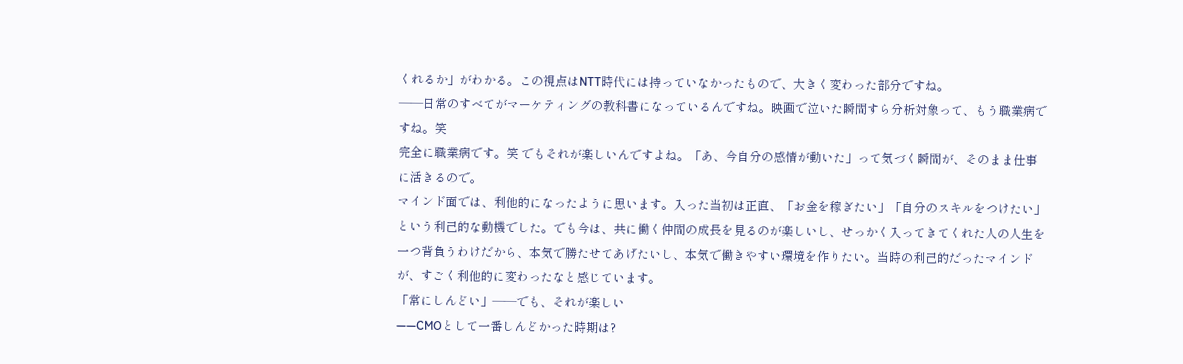くれるか」がわかる。この視点はNTT時代には持っていなかったもので、大きく変わった部分ですね。
——日常のすべてがマーケティングの教科書になっているんですね。映画で泣いた瞬間すら分析対象って、もう職業病ですね。笑
完全に職業病です。笑 でもそれが楽しいんですよね。「あ、今自分の感情が動いた」って気づく瞬間が、そのまま仕事に活きるので。
マインド面では、利他的になったように思います。入った当初は正直、「お金を稼ぎたい」「自分のスキルをつけたい」という利己的な動機でした。でも今は、共に働く仲間の成長を見るのが楽しいし、せっかく入ってきてくれた人の人生を一つ背負うわけだから、本気で勝たせてあげたいし、本気で働きやすい環境を作りたい。当時の利己的だったマインドが、すごく利他的に変わったなと感じています。
「常にしんどい」——でも、それが楽しい
——CMOとして一番しんどかった時期は?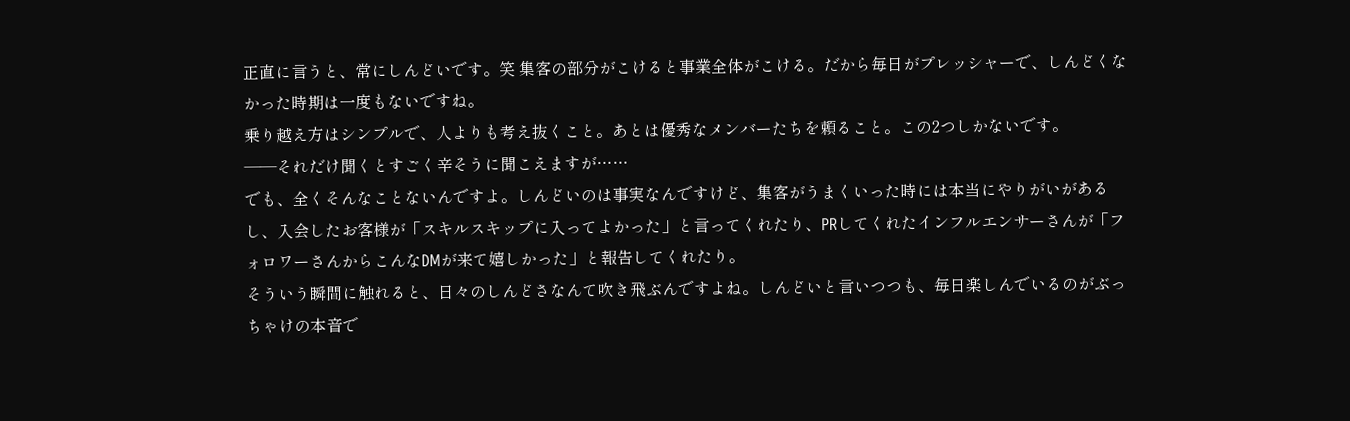正直に言うと、常にしんどいです。笑 集客の部分がこけると事業全体がこける。だから毎日がプレッシャーで、しんどくなかった時期は一度もないですね。
乗り越え方はシンプルで、人よりも考え抜くこと。あとは優秀なメンバーたちを頼ること。この2つしかないです。
——それだけ聞くとすごく辛そうに聞こえますが……
でも、全くそんなことないんですよ。しんどいのは事実なんですけど、集客がうまくいった時には本当にやりがいがあるし、入会したお客様が「スキルスキップに入ってよかった」と言ってくれたり、PRしてくれたインフルエンサーさんが「フォロワーさんからこんなDMが来て嬉しかった」と報告してくれたり。
そういう瞬間に触れると、日々のしんどさなんて吹き飛ぶんですよね。しんどいと言いつつも、毎日楽しんでいるのがぶっちゃけの本音で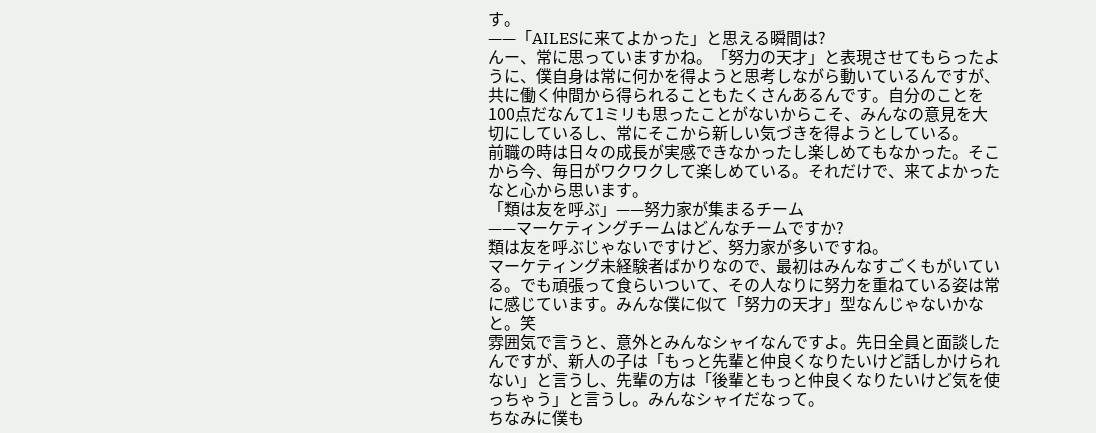す。
——「AILESに来てよかった」と思える瞬間は?
んー、常に思っていますかね。「努力の天才」と表現させてもらったように、僕自身は常に何かを得ようと思考しながら動いているんですが、共に働く仲間から得られることもたくさんあるんです。自分のことを100点だなんて1ミリも思ったことがないからこそ、みんなの意見を大切にしているし、常にそこから新しい気づきを得ようとしている。
前職の時は日々の成長が実感できなかったし楽しめてもなかった。そこから今、毎日がワクワクして楽しめている。それだけで、来てよかったなと心から思います。
「類は友を呼ぶ」——努力家が集まるチーム
——マーケティングチームはどんなチームですか?
類は友を呼ぶじゃないですけど、努力家が多いですね。
マーケティング未経験者ばかりなので、最初はみんなすごくもがいている。でも頑張って食らいついて、その人なりに努力を重ねている姿は常に感じています。みんな僕に似て「努力の天才」型なんじゃないかなと。笑
雰囲気で言うと、意外とみんなシャイなんですよ。先日全員と面談したんですが、新人の子は「もっと先輩と仲良くなりたいけど話しかけられない」と言うし、先輩の方は「後輩ともっと仲良くなりたいけど気を使っちゃう」と言うし。みんなシャイだなって。
ちなみに僕も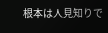根本は人見知りで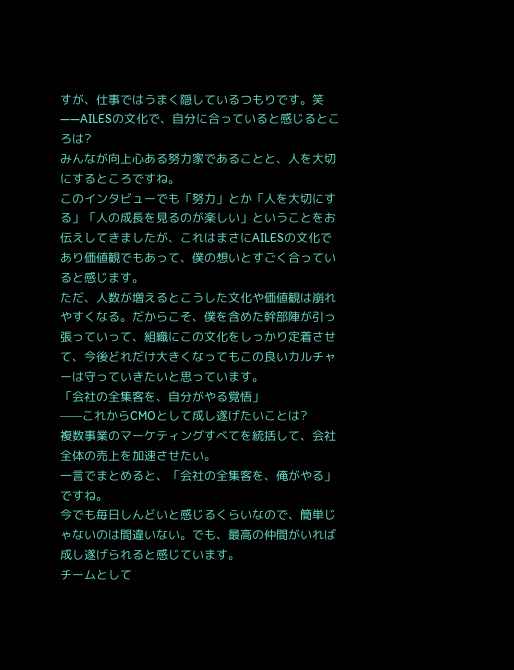すが、仕事ではうまく隠しているつもりです。笑
——AILESの文化で、自分に合っていると感じるところは?
みんなが向上心ある努力家であることと、人を大切にするところですね。
このインタビューでも「努力」とか「人を大切にする」「人の成長を見るのが楽しい」ということをお伝えしてきましたが、これはまさにAILESの文化であり価値観でもあって、僕の想いとすごく合っていると感じます。
ただ、人数が増えるとこうした文化や価値観は崩れやすくなる。だからこそ、僕を含めた幹部陣が引っ張っていって、組織にこの文化をしっかり定着させて、今後どれだけ大きくなってもこの良いカルチャーは守っていきたいと思っています。
「会社の全集客を、自分がやる覚悟」
——これからCMOとして成し遂げたいことは?
複数事業のマーケティングすべてを統括して、会社全体の売上を加速させたい。
一言でまとめると、「会社の全集客を、俺がやる」ですね。
今でも毎日しんどいと感じるくらいなので、簡単じゃないのは間違いない。でも、最高の仲間がいれば成し遂げられると感じています。
チームとして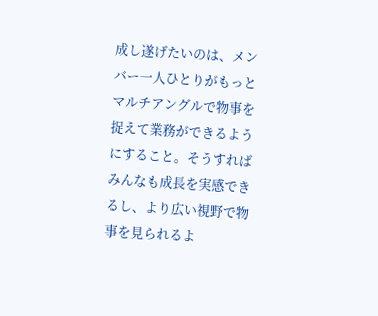成し遂げたいのは、メンバー一人ひとりがもっとマルチアングルで物事を捉えて業務ができるようにすること。そうすればみんなも成長を実感できるし、より広い視野で物事を見られるよ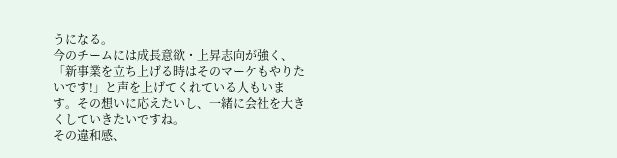うになる。
今のチームには成長意欲・上昇志向が強く、「新事業を立ち上げる時はそのマーケもやりたいです!」と声を上げてくれている人もいます。その想いに応えたいし、一緒に会社を大きくしていきたいですね。
その違和感、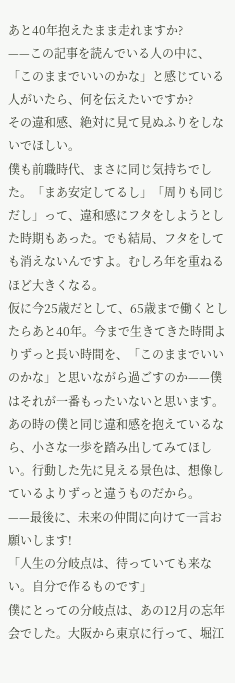あと40年抱えたまま走れますか?
——この記事を読んでいる人の中に、「このままでいいのかな」と感じている人がいたら、何を伝えたいですか?
その違和感、絶対に見て見ぬふりをしないでほしい。
僕も前職時代、まさに同じ気持ちでした。「まあ安定してるし」「周りも同じだし」って、違和感にフタをしようとした時期もあった。でも結局、フタをしても消えないんですよ。むしろ年を重ねるほど大きくなる。
仮に今25歳だとして、65歳まで働くとしたらあと40年。今まで生きてきた時間よりずっと長い時間を、「このままでいいのかな」と思いながら過ごすのか——僕はそれが一番もったいないと思います。
あの時の僕と同じ違和感を抱えているなら、小さな一歩を踏み出してみてほしい。行動した先に見える景色は、想像しているよりずっと違うものだから。
——最後に、未来の仲間に向けて一言お願いします!
「人生の分岐点は、待っていても来ない。自分で作るものです」
僕にとっての分岐点は、あの12月の忘年会でした。大阪から東京に行って、堀江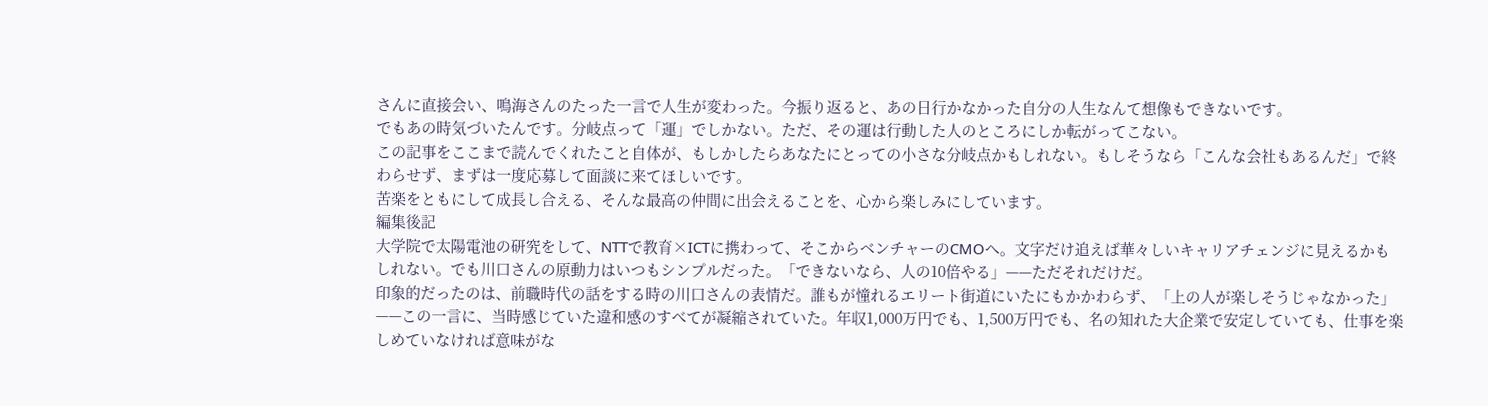さんに直接会い、鳴海さんのたった一言で人生が変わった。今振り返ると、あの日行かなかった自分の人生なんて想像もできないです。
でもあの時気づいたんです。分岐点って「運」でしかない。ただ、その運は行動した人のところにしか転がってこない。
この記事をここまで読んでくれたこと自体が、もしかしたらあなたにとっての小さな分岐点かもしれない。もしそうなら「こんな会社もあるんだ」で終わらせず、まずは一度応募して面談に来てほしいです。
苦楽をともにして成長し合える、そんな最高の仲間に出会えることを、心から楽しみにしています。
編集後記
大学院で太陽電池の研究をして、NTTで教育×ICTに携わって、そこからベンチャーのCMOへ。文字だけ追えば華々しいキャリアチェンジに見えるかもしれない。でも川口さんの原動力はいつもシンプルだった。「できないなら、人の10倍やる」——ただそれだけだ。
印象的だったのは、前職時代の話をする時の川口さんの表情だ。誰もが憧れるエリート街道にいたにもかかわらず、「上の人が楽しそうじゃなかった」——この一言に、当時感じていた違和感のすべてが凝縮されていた。年収1,000万円でも、1,500万円でも、名の知れた大企業で安定していても、仕事を楽しめていなければ意味がな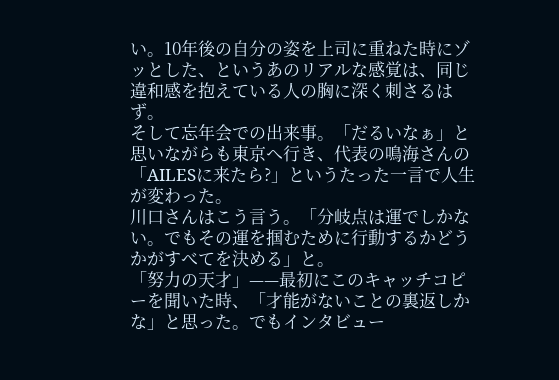い。10年後の自分の姿を上司に重ねた時にゾッとした、というあのリアルな感覚は、同じ違和感を抱えている人の胸に深く刺さるはず。
そして忘年会での出来事。「だるいなぁ」と思いながらも東京へ行き、代表の鳴海さんの「AILESに来たら?」というたった一言で人生が変わった。
川口さんはこう言う。「分岐点は運でしかない。でもその運を掴むために行動するかどうかがすべてを決める」と。
「努力の天才」——最初にこのキャッチコピーを聞いた時、「才能がないことの裏返しかな」と思った。でもインタビュー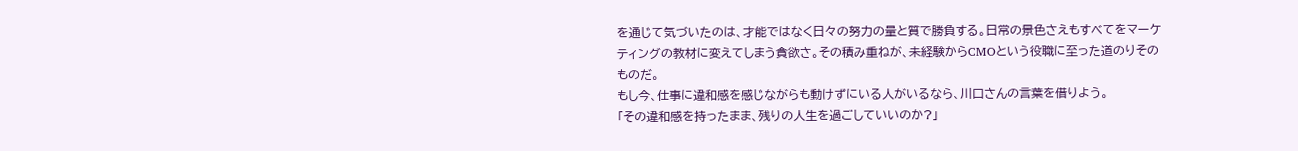を通じて気づいたのは、才能ではなく日々の努力の量と質で勝負する。日常の景色さえもすべてをマーケティングの教材に変えてしまう貪欲さ。その積み重ねが、未経験からCMOという役職に至った道のりそのものだ。
もし今、仕事に違和感を感じながらも動けずにいる人がいるなら、川口さんの言葉を借りよう。
「その違和感を持ったまま、残りの人生を過ごしていいのか?」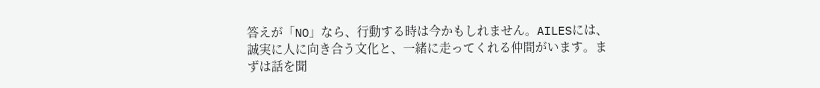答えが「NO」なら、行動する時は今かもしれません。AILESには、誠実に人に向き合う文化と、一緒に走ってくれる仲間がいます。まずは話を聞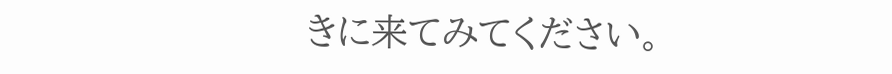きに来てみてください。